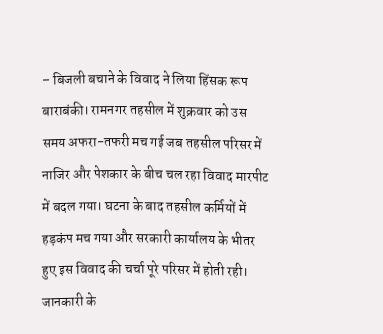– बिजली बचाने के विवाद ने लिया हिंसक रूप
बाराबंकी। रामनगर तहसील में शुक्रवार को उस समय अफरा-तफरी मच गई जब तहसील परिसर में नाजिर और पेशकार के बीच चल रहा विवाद मारपीट में बदल गया। घटना के बाद तहसील कर्मियों में हड़कंप मच गया और सरकारी कार्यालय के भीतर हुए इस विवाद की चर्चा पूरे परिसर में होती रही।
जानकारी के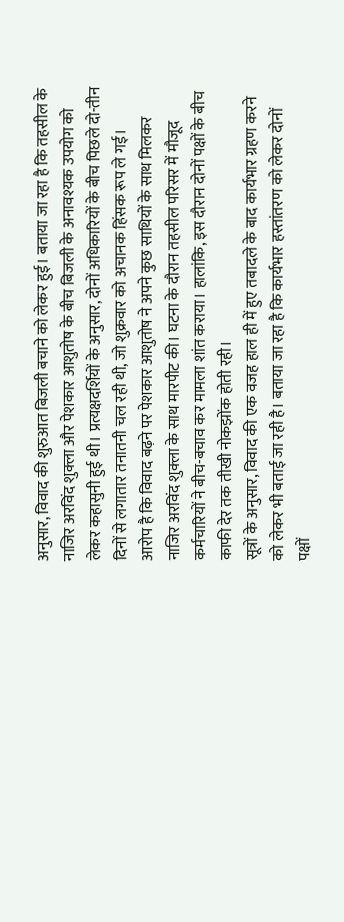अनुसार, विवाद की शुरुआत बिजली बचाने को लेकर हुई। बताया जा रहा है कि तहसील के नाजिर अरविंद शुक्ला और पेशकार आशुतोष के बीच बिजली के अनावश्यक उपयोग को लेकर कहासुनी हुई थी। प्रत्यक्षदर्शियों के अनुसार, दोनों अधिकारियों के बीच पिछले दो-तीन दिनों से लगातार तनातनी चल रही थी, जो शुक्रवार को अचानक हिंसक रूप ले गई।
आरोप है कि विवाद बढ़ने पर पेशकार आशुतोष ने अपने कुछ साथियों के साथ मिलकर नाजिर अरविंद शुक्ला के साथ मारपीट की। घटना के दौरान तहसील परिसर में मौजूद कर्मचारियों ने बीच-बचाव कर मामला शांत कराया। हालांकि, इस दौरान दोनों पक्षों के बीच काफी देर तक तीखी नोकझोंक होती रही।
सूत्रों के अनुसार, विवाद की एक वजह हाल ही में हुए तबादले के बाद कार्यभार ग्रहण करने को लेकर भी बताई जा रही है। बताया जा रहा है कि कार्यभार हस्तांतरण को लेकर दोनों पक्षों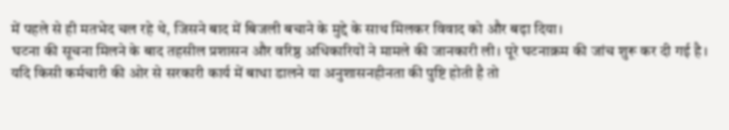में पहले से ही मतभेद चल रहे थे, जिसने बाद में बिजली बचाने के मुद्दे के साथ मिलकर विवाद को और बढ़ा दिया।
घटना की सूचना मिलने के बाद तहसील प्रशासन और वरिष्ठ अधिकारियों ने मामले की जानकारी ली। पूरे घटनाक्रम की जांच शुरू कर दी गई है। यदि किसी कर्मचारी की ओर से सरकारी कार्य में बाधा डालने या अनुशासनहीनता की पुष्टि होती है तो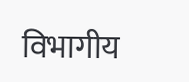विभागीय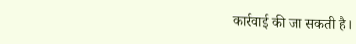कार्रवाई की जा सकती है।